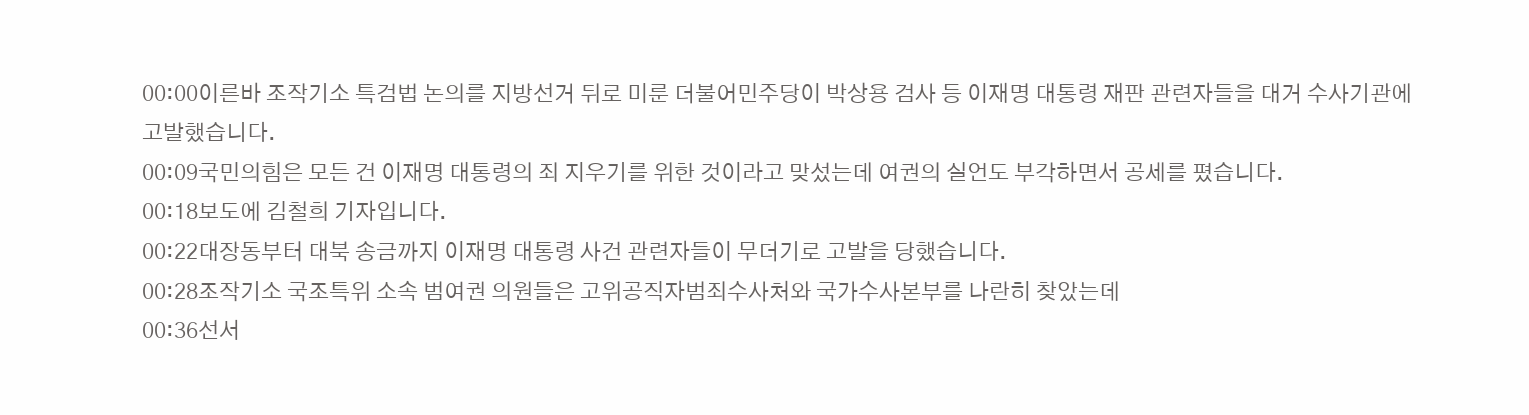00:00이른바 조작기소 특검법 논의를 지방선거 뒤로 미룬 더불어민주당이 박상용 검사 등 이재명 대통령 재판 관련자들을 대거 수사기관에 고발했습니다.
00:09국민의힘은 모든 건 이재명 대통령의 죄 지우기를 위한 것이라고 맞섰는데 여권의 실언도 부각하면서 공세를 폈습니다.
00:18보도에 김철희 기자입니다.
00:22대장동부터 대북 송금까지 이재명 대통령 사건 관련자들이 무더기로 고발을 당했습니다.
00:28조작기소 국조특위 소속 범여권 의원들은 고위공직자범죄수사처와 국가수사본부를 나란히 찾았는데
00:36선서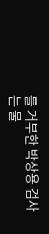를 거부한 박상용 검사는 물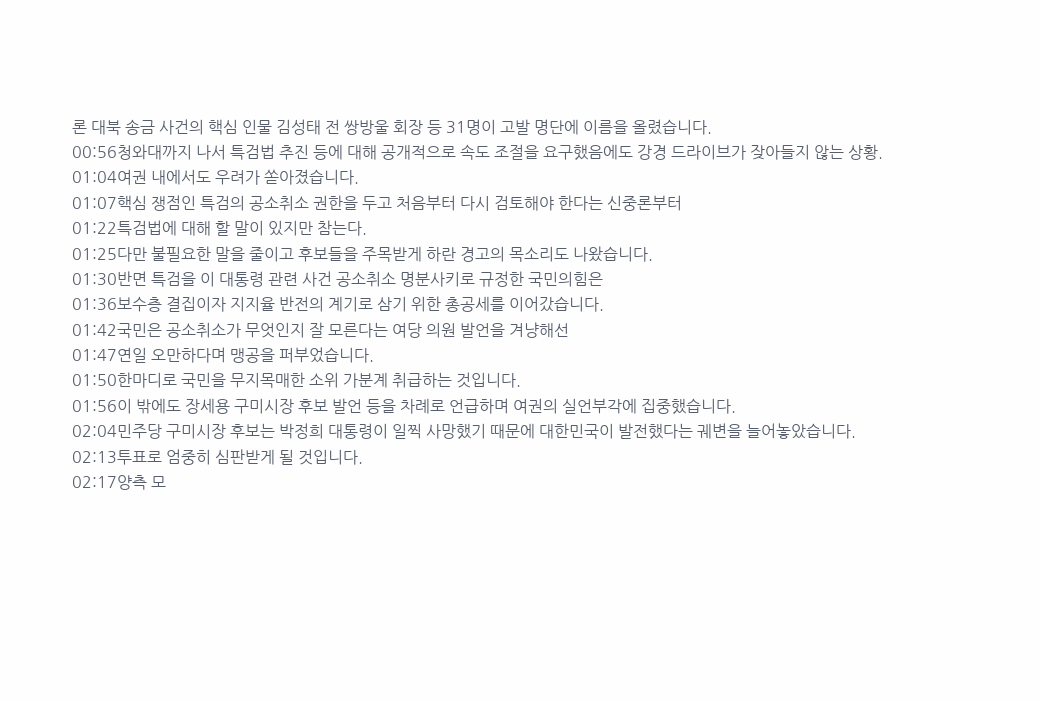론 대북 송금 사건의 핵심 인물 김성태 전 쌍방울 회장 등 31명이 고발 명단에 이름을 올렸습니다.
00:56청와대까지 나서 특검법 추진 등에 대해 공개적으로 속도 조절을 요구했음에도 강경 드라이브가 잦아들지 않는 상황.
01:04여권 내에서도 우려가 쏟아졌습니다.
01:07핵심 쟁점인 특검의 공소취소 권한을 두고 처음부터 다시 검토해야 한다는 신중론부터
01:22특검법에 대해 할 말이 있지만 참는다.
01:25다만 불필요한 말을 줄이고 후보들을 주목받게 하란 경고의 목소리도 나왔습니다.
01:30반면 특검을 이 대통령 관련 사건 공소취소 명분사키로 규정한 국민의힘은
01:36보수층 결집이자 지지율 반전의 계기로 삼기 위한 총공세를 이어갔습니다.
01:42국민은 공소취소가 무엇인지 잘 모른다는 여당 의원 발언을 겨냥해선
01:47연일 오만하다며 맹공을 퍼부었습니다.
01:50한마디로 국민을 무지목매한 소위 가분계 취급하는 것입니다.
01:56이 밖에도 장세용 구미시장 후보 발언 등을 차례로 언급하며 여권의 실언부각에 집중했습니다.
02:04민주당 구미시장 후보는 박정희 대통령이 일찍 사망했기 때문에 대한민국이 발전했다는 궤변을 늘어놓았습니다.
02:13투표로 엄중히 심판받게 될 것입니다.
02:17양측 모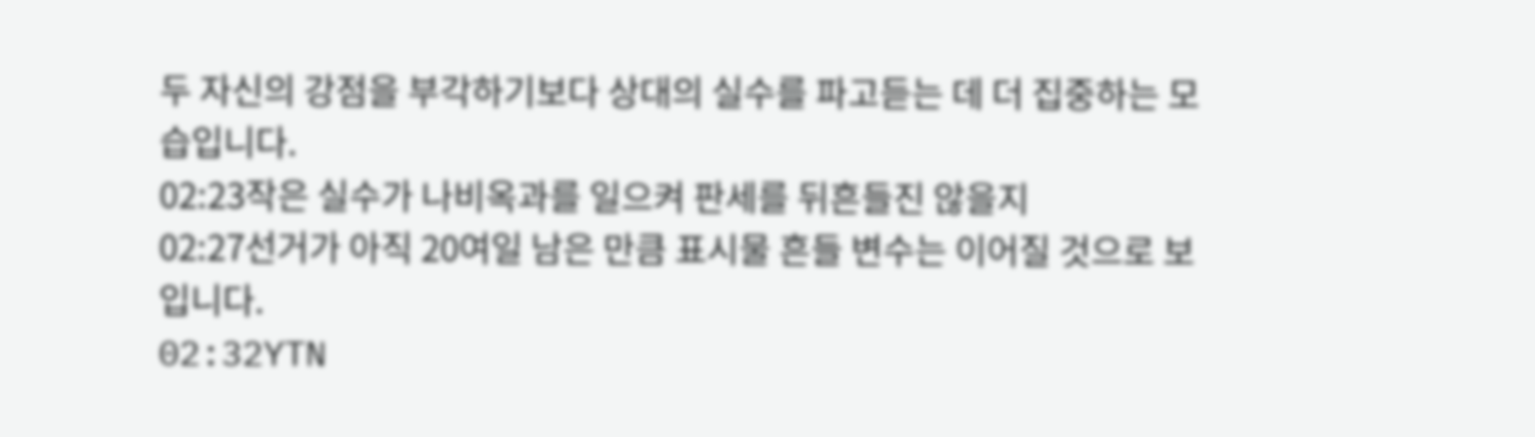두 자신의 강점을 부각하기보다 상대의 실수를 파고듣는 데 더 집중하는 모습입니다.
02:23작은 실수가 나비옥과를 일으켜 판세를 뒤흔들진 않을지
02:27선거가 아직 20여일 남은 만큼 표시물 흔들 변수는 이어질 것으로 보입니다.
02:32YTN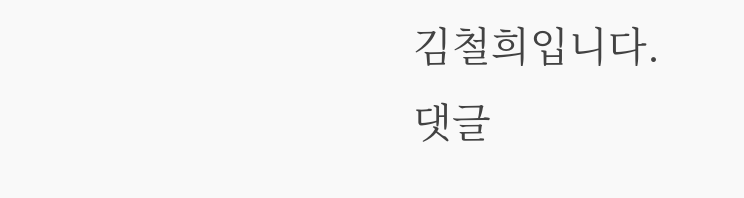김철희입니다.
댓글